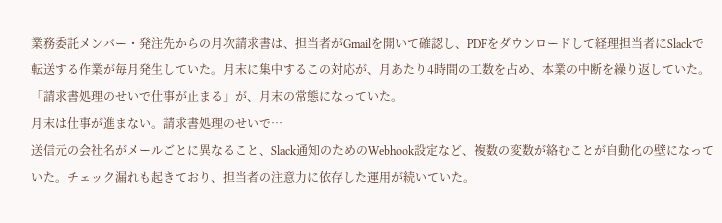業務委託メンバー・発注先からの月次請求書は、担当者がGmailを開いて確認し、PDFをダウンロードして経理担当者にSlackで転送する作業が毎月発生していた。月末に集中するこの対応が、月あたり4時間の工数を占め、本業の中断を繰り返していた。
「請求書処理のせいで仕事が止まる」が、月末の常態になっていた。
月末は仕事が進まない。請求書処理のせいで…
送信元の会社名がメールごとに異なること、Slack通知のためのWebhook設定など、複数の変数が絡むことが自動化の壁になっていた。チェック漏れも起きており、担当者の注意力に依存した運用が続いていた。